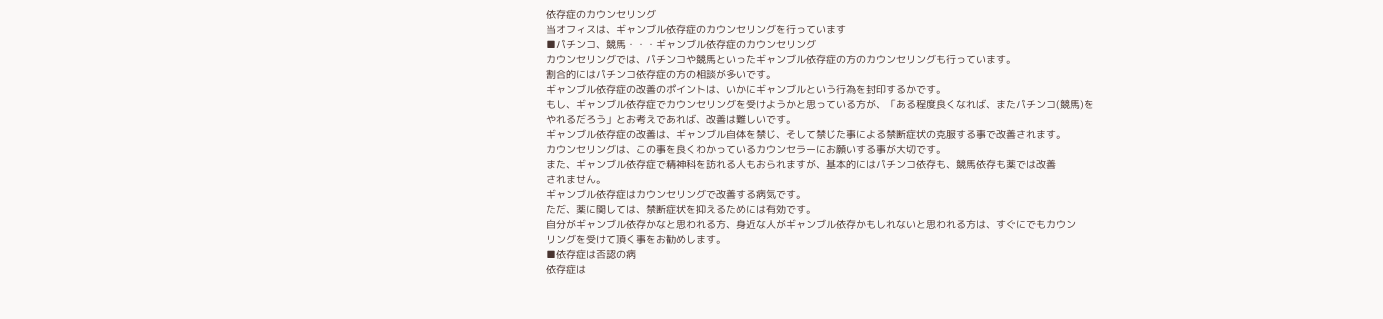依存症のカウンセリング
当オフィスは、ギャンブル依存症のカウンセリングを行っています
■パチンコ、競馬・・・ギャンブル依存症のカウンセリング
カウンセリングでは、パチンコや競馬といったギャンブル依存症の方のカウンセリングも行っています。
割合的にはパチンコ依存症の方の相談が多いです。
ギャンブル依存症の改善のポイントは、いかにギャンブルという行為を封印するかです。
もし、ギャンブル依存症でカウンセリングを受けようかと思っている方が、「ある程度良くなれば、またパチンコ(競馬)を
やれるだろう」とお考えであれば、改善は難しいです。
ギャンブル依存症の改善は、ギャンブル自体を禁じ、そして禁じた事による禁断症状の克服する事で改善されます。
カウンセリングは、この事を良くわかっているカウンセラーにお願いする事が大切です。
また、ギャンブル依存症で精神科を訪れる人もおられますが、基本的にはパチンコ依存も、競馬依存も薬では改善
されません。
ギャンブル依存症はカウンセリングで改善する病気です。
ただ、薬に関しては、禁断症状を抑えるためには有効です。
自分がギャンブル依存かなと思われる方、身近な人がギャンブル依存かもしれないと思われる方は、すぐにでもカウン
リングを受けて頂く事をお勧めします。
■依存症は否認の病
依存症は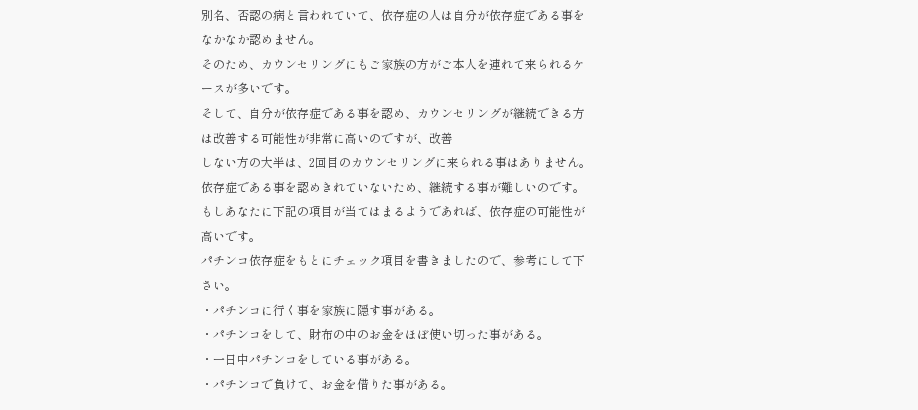別名、否認の病と言われていて、依存症の人は自分が依存症である事をなかなか認めません。
そのため、カウンセリングにもご家族の方がご本人を連れて来られるケースが多いです。
そして、自分が依存症である事を認め、カウンセリングが継続できる方は改善する可能性が非常に高いのですが、改善
しない方の大半は、2回目のカウンセリングに来られる事はありません。
依存症である事を認めきれていないため、継続する事が難しいのです。
もしあなたに下記の項目が当てはまるようであれば、依存症の可能性が高いです。
パチンコ依存症をもとにチェック項目を書きましたので、参考にして下さい。
・パチンコに行く事を家族に隠す事がある。
・パチンコをして、財布の中のお金をほぼ使い切った事がある。
・一日中パチンコをしている事がある。
・パチンコで負けて、お金を借りた事がある。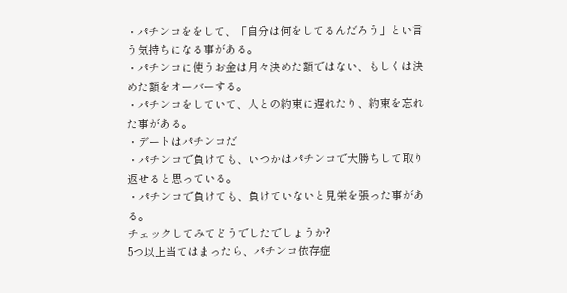・パチンコををして、「自分は何をしてるんだろう」とい言う気持ちになる事がある。
・パチンコに使うお金は月々決めた額ではない、もしくは決めた額をオーバーする。
・パチンコをしていて、人との約束に遅れたり、約束を忘れた事がある。
・デートはパチンコだ
・パチンコで負けても、いつかはパチンコで大勝ちして取り返せると思っている。
・パチンコで負けても、負けていないと見栄を張った事がある。
チェックしてみてどうでしたでしょうか?
5つ以上当てはまったら、パチンコ依存症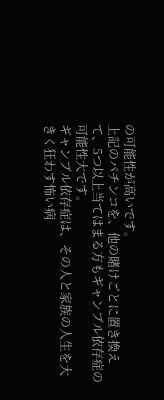の可能性が高いです。
上記のパチンコを、他の賭けごとに置き換えて、5つ以上当てはまる方もギャンブル依存症の可能性大です。
ギャンブル依存症は、その人と家族の人生を大きく狂わす怖い病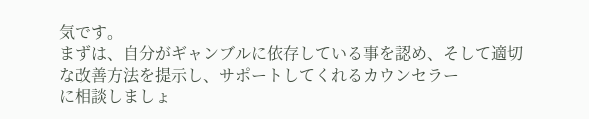気です。
まずは、自分がギャンブルに依存している事を認め、そして適切な改善方法を提示し、サポートしてくれるカウンセラー
に相談しましょ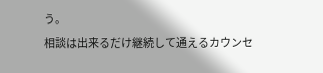う。
相談は出来るだけ継続して通えるカウンセ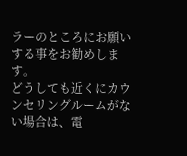ラーのところにお願いする事をお勧めします。
どうしても近くにカウンセリングルームがない場合は、電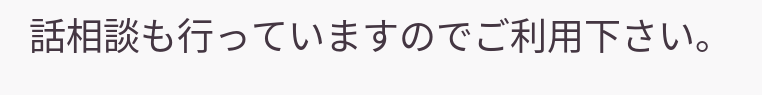話相談も行っていますのでご利用下さい。